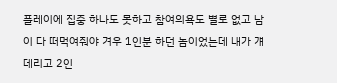플레이에 집중 하나도 못하고 참여의욕도 별로 없고 남이 다 떠먹여줘야 겨우 1인분 하던 놈이었는데 내가 걔 데리고 2인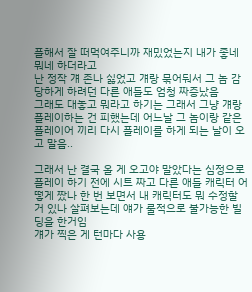플해서 잘 떠먹여주니까 재밌었는지 내가 좋네 뭐네 하더라고
난 정작 걔 존나 싫었고 걔랑 묶어둬서 그 놈 감당하게 하려던 다른 애들도 엄청 짜증났음
그래도 대놓고 뭐라고 하기는 그래서 그냥 걔랑 플레이하는 건 피했는데 어느날 그 놈이랑 같은 플레이어 끼리 다시 플레이를 하게 되는 날이 오고 말음..

그래서 난 결국 올 게 오고야 말았다는 심정으로 플레이 하기 전에 시트 짜고 다른 애들 캐릭터 어떻게 짰나 한 번 보면서 내 캐릭터도 뭐 수정할 거 있나 살펴보는데 얘가 룰적으로 불가능한 빌딩을 한거임
걔가 찍은 게 턴마다 사용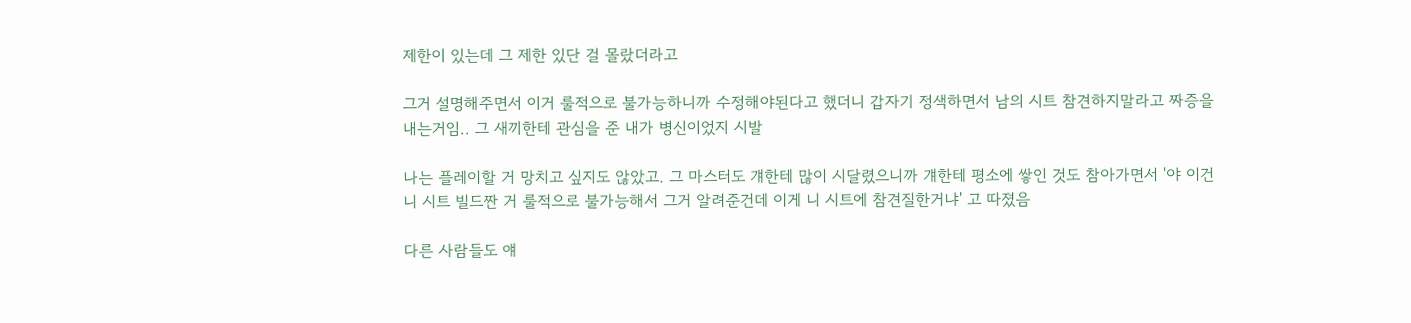제한이 있는데 그 제한 있단 걸 몰랐더라고

그거 설명해주면서 이거 룰적으로 불가능하니까 수정해야된다고 했더니 갑자기 정색하면서 남의 시트 참견하지말라고 짜증을 내는거임.. 그 새끼한테 관심을 준 내가 병신이었지 시발

나는 플레이할 거 망치고 싶지도 않았고. 그 마스터도 걔한테 많이 시달렸으니까 걔한테 평소에 쌓인 것도 참아가면서 '야 이건 니 시트 빌드짠 거 룰적으로 불가능해서 그거 알려준건데 이게 니 시트에 참견질한거냐' 고 따졌음

다른 사람들도 얘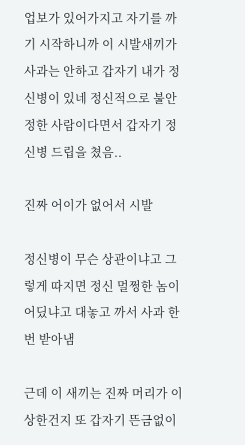업보가 있어가지고 자기를 까기 시작하니까 이 시발새끼가 사과는 안하고 갑자기 내가 정신병이 있네 정신적으로 불안정한 사람이다면서 갑자기 정신병 드립을 쳤음..

진짜 어이가 없어서 시발

정신병이 무슨 상관이냐고 그렇게 따지면 정신 멀쩡한 놈이 어딨냐고 대놓고 까서 사과 한 번 받아냄

근데 이 새끼는 진짜 머리가 이상한건지 또 갑자기 뜬금없이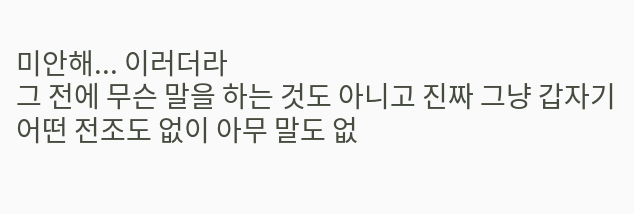미안해... 이러더라
그 전에 무슨 말을 하는 것도 아니고 진짜 그냥 갑자기
어떤 전조도 없이 아무 말도 없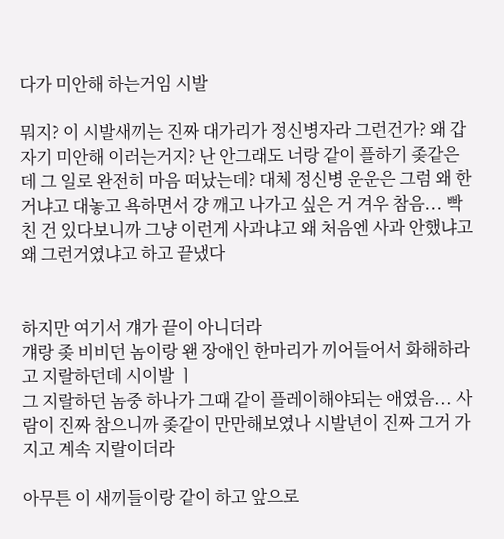다가 미안해 하는거임 시발

뭐지? 이 시발새끼는 진짜 대가리가 정신병자라 그런건가? 왜 갑자기 미안해 이러는거지? 난 안그래도 너랑 같이 플하기 좆같은데 그 일로 완전히 마음 떠났는데? 대체 정신병 운운은 그럼 왜 한거냐고 대놓고 욕하면서 걍 깨고 나가고 싶은 거 겨우 참음... 빡친 건 있다보니까 그냥 이런게 사과냐고 왜 처음엔 사과 안했냐고 왜 그런거였냐고 하고 끝냈다


하지만 여기서 걔가 끝이 아니더라
걔랑 좆 비비던 놈이랑 왠 장애인 한마리가 끼어들어서 화해하라고 지랄하던데 시이발 ㅣ
그 지랄하던 놈중 하나가 그때 같이 플레이해야되는 애였음... 사람이 진짜 참으니까 좆같이 만만해보였나 시발년이 진짜 그거 가지고 계속 지랄이더라

아무튼 이 새끼들이랑 같이 하고 앞으로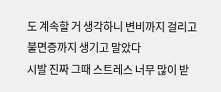도 계속할 거 생각하니 변비까지 걸리고 불면증까지 생기고 말았다
시발 진짜 그때 스트레스 너무 많이 받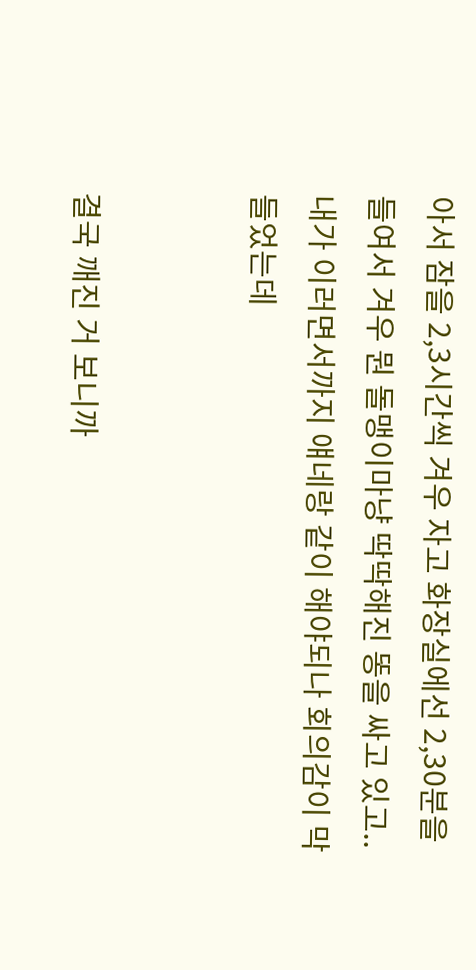아서 잠을 2,3시간씩 겨우 자고 화장실에선 2,30분을 들여서 겨우 뭔 돌맹이마냥 딱딱해진 똥을 싸고 있고.. 내가 이러면서까지 얘네랑 같이 해야되나 회의감이 막 들었는데


결국 깨진 거 보니까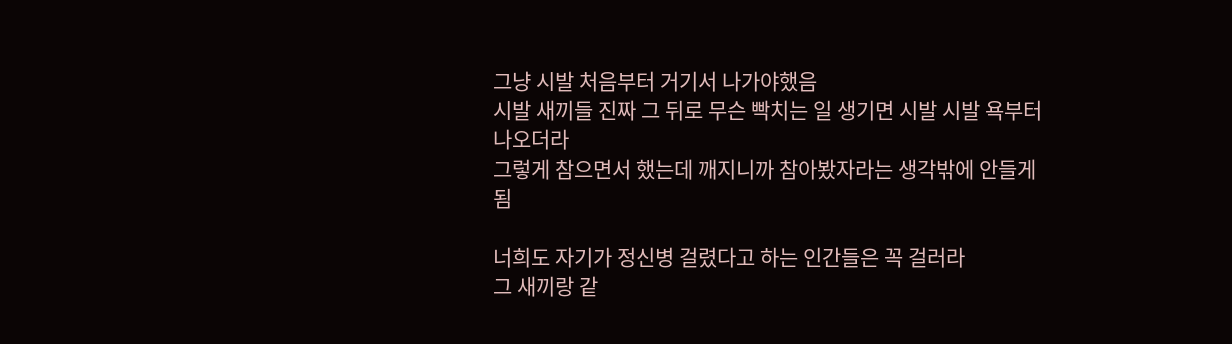그냥 시발 처음부터 거기서 나가야했음
시발 새끼들 진짜 그 뒤로 무슨 빡치는 일 생기면 시발 시발 욕부터 나오더라
그렇게 참으면서 했는데 깨지니까 참아봤자라는 생각밖에 안들게 됨

너희도 자기가 정신병 걸렸다고 하는 인간들은 꼭 걸러라
그 새끼랑 같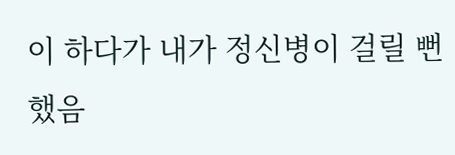이 하다가 내가 정신병이 걸릴 뻔 했음